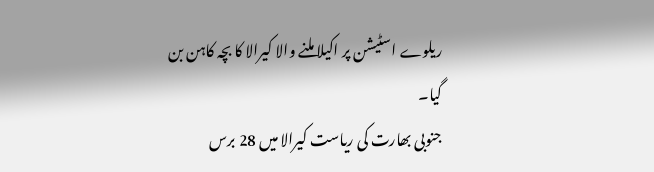ریلوے اسٹیشن پر اکیلا ملنے والا کیرالا کا بچہ کاہن بن گیا۔
جنوبی بھارت کی ریاست کیرالا میں 28 برس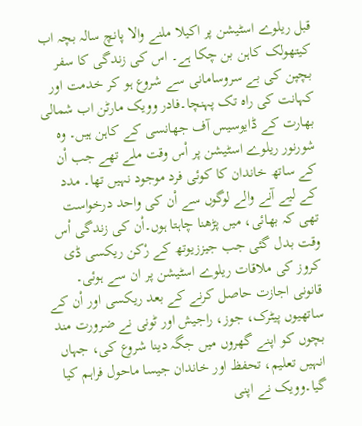قبل ریلوے اسٹیشن پر اکیلا ملنے والا پانچ سالہ بچہ اب کیتھولک کاہن بن چکا ہے۔ اس کی زندگی کا سفر بچپن کی بے سروسامانی سے شروع ہو کر خدمت اور کہانت کی راہ تک پہنچا۔فادر وویک مارٹن اب شمالی بھارت کے ڈایوسیس آف جھانسی کے کاہن ہیں۔ وہ شورنور ریلوے اسٹیشن پر اْس وقت ملے تھے جب اْن کے ساتھ خاندان کا کوئی فرد موجود نہیں تھا۔ مدد کے لیے آنے والے لوگوں سے اْن کی واحد درخواست تھی کہ بھائی، میں پڑھنا چاہتا ہوں۔اْن کی زندگی اْس وقت بدل گئی جب جیززیوتھ کے رْکن ریکسی ڈی کروز کی ملاقات ریلوے اسٹیشن پر ان سے ہوئی۔ قانونی اجازت حاصل کرنے کے بعد ریکسی اور اْن کے ساتھیوں پیٹرک، جوز، راجیش اور ٹونی نے ضرورت مند بچوں کو اپنے گھروں میں جگہ دینا شروع کی، جہاں انہیں تعلیم، تحفظ اور خاندان جیسا ماحول فراہم کیا گیا۔وویک نے اپنی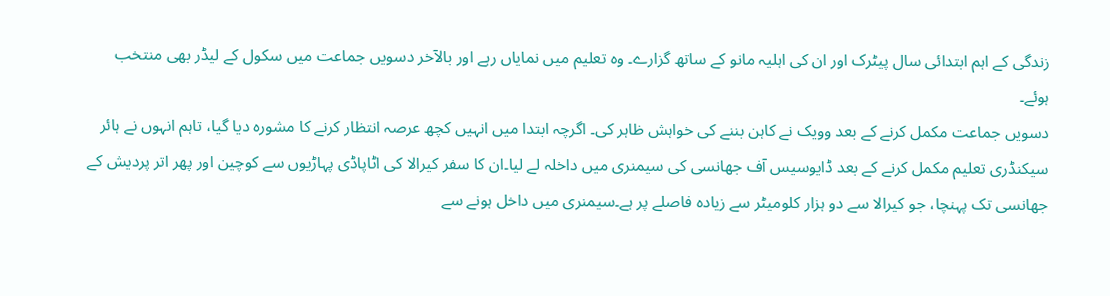زندگی کے اہم ابتدائی سال پیٹرک اور ان کی اہلیہ مانو کے ساتھ گزارے۔ وہ تعلیم میں نمایاں رہے اور بالآخر دسویں جماعت میں سکول کے لیڈر بھی منتخب ہوئے۔
دسویں جماعت مکمل کرنے کے بعد وویک نے کاہن بننے کی خواہش ظاہر کی۔ اگرچہ ابتدا میں انہیں کچھ عرصہ انتظار کرنے کا مشورہ دیا گیا، تاہم انہوں نے ہائر سیکنڈری تعلیم مکمل کرنے کے بعد ڈایوسیس آف جھانسی کی سیمنری میں داخلہ لے لیا۔ان کا سفر کیرالا کی اٹاپاڈی پہاڑیوں سے کوچین اور پھر اتر پردیش کے جھانسی تک پہنچا، جو کیرالا سے دو ہزار کلومیٹر سے زیادہ فاصلے پر ہے۔سیمنری میں داخل ہونے سے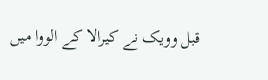قبل وویک نے کیرالا کے الووا میں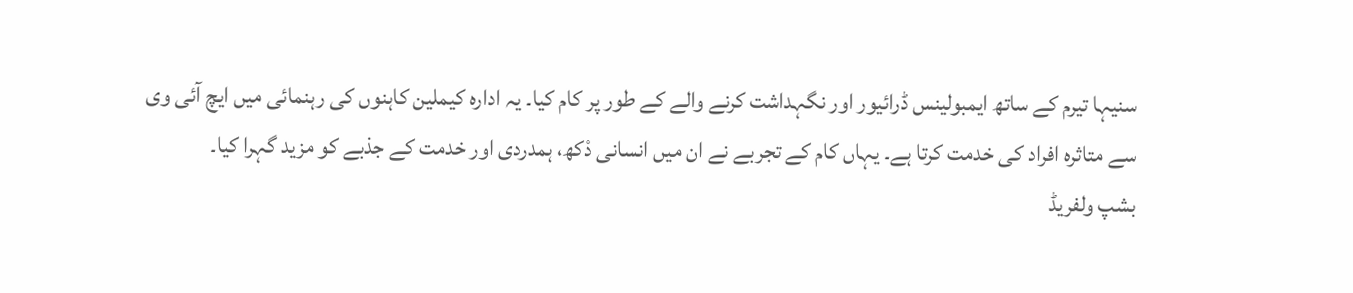سنیہا تیرم کے ساتھ ایمبولینس ڈرائیور اور نگہداشت کرنے والے کے طور پر کام کیا۔ یہ ادارہ کیملین کاہنوں کی رہنمائی میں ایچ آئی وی سے متاثرہ افراد کی خدمت کرتا ہے۔ یہاں کام کے تجربے نے ان میں انسانی دْکھ، ہمدردی اور خدمت کے جذبے کو مزید گہرا کیا۔
بشپ ولفریڈ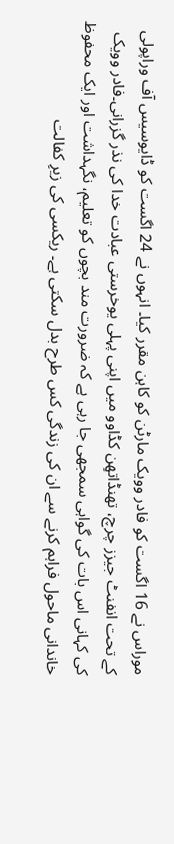موراس نے 16 اگست کو فادر وویک مارٹن کو کاہن مقرر کیا۔ انہوں نے 24 اگست کو ڈایوسیس آف وراپولی کے تحت انفنٹ جیزز چرچ، تھنڈاتھِن کڈاوو میں اپنی پہلی یوخرستی عبادت خدا کی نذر گزرانی۔فادر وویک کی کہانی اس بات کی گواہی سمجھی جا رہی ہے کہ ضرورت مند بچوں کو تعلیم، نگہداشت اور ایک محفوظ خاندانی ماحول فراہم کرنے سے ان کی زندگی کس طرح بدل سکتی ہے۔ ریکسی کی زیرِ کفالت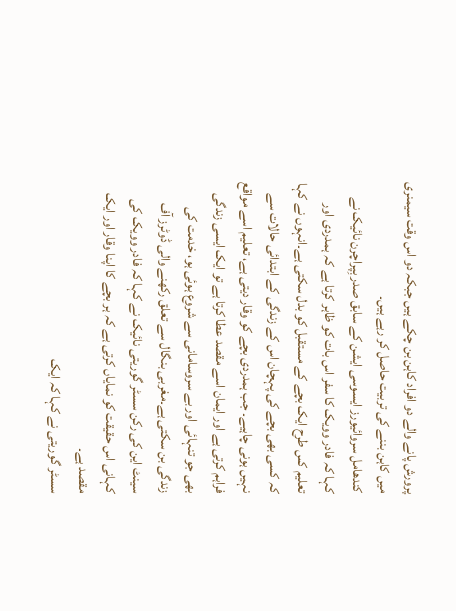پرورش پانے والے دو افراد کاہن بن چکے ہیں جبکہ دو اس وقت سیمنری میں کاہن بننے کی تربیت حاصل کر رہے ہیں۔
کندھامل سروائیورز ایسوسی ایشن کے سابق صدر بِپراچرن نائیک نے کہا کہ فادر وویک کا سفر اس بات کو ظاہر کرتا ہے کہ ہمدردی اور تعلیم کس طرح ایک بچے کے مستقبل کو بدل سکتی ہے۔انہوں نے کہا کہ کسی بھی بچے کی پہچان اس کے زندگی کے ابتدائی حالات سے نہیں ہونی چاہیے۔ جب ہمدردی بچے کو وقار دیتی ہے، تعلیم اسے مواقع فراہم کرتی ہے اور ایمان اسے مقصد عطا کرتا ہے تو ایک ایسی زندگی بھی جو تنہائی اور بے سروسامانی سے شروع ہوئی ہو، خدمت کی زندگی بن سکتی ہے۔مغربی بنگال سے تعلق رکھنے والی ڈوٹرز آف سینٹ این کی رکن سسٹر گوریتی نائیک نے کہا کہ فادر وویک کی کہانی اس حقیقت کو نمایاں کرتی ہے کہ ہر بچے کا اپنا وقار اور ایک مقصد ہے۔
سسٹر گوریتی نے کہا کہ ایک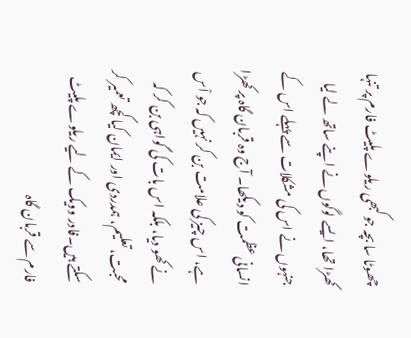چھوٹا سا بچہ جو کبھی ریلوے پلیٹ فارم پر تنہا کھڑا تھا، ایسے لوگوں نے اپنے ساتھ لے لیا جنہوں نے اس کی مشکلات سے پہلے اس کے انسانی عظمت کو دیکھا۔ آج وہ قربان گاہ پر کھڑا ہے، اس چیز کی علامت بن کر نہیں کہ جو اْس نے کھو دیا، بلکہ اس بات کی گواہی بن کر کہ محبت، تعلیم، ہمدردی اور ایمان کیا کچھ تعمیر کر سکتے ہیں۔فادر وویک کے لیے ریلوے پلیٹ فارم سے قربان گاہ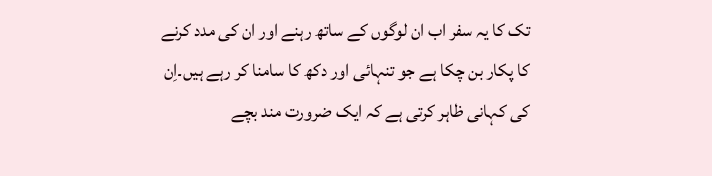تک کا یہ سفر اب ان لوگوں کے ساتھ رہنے اور ان کی مدد کرنے کا پکار بن چکا ہے جو تنہائی اور دکھ کا سامنا کر رہے ہیں۔اِن کی کہانی ظاہر کرتی ہے کہ ایک ضرورت مند بچے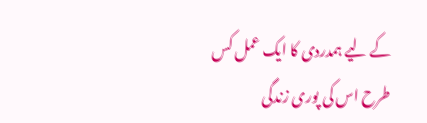کے لیے ہمدردی کا ایک عمل کس طرح اس کی پوری زندگی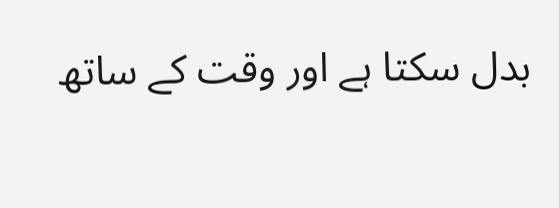بدل سکتا ہے اور وقت کے ساتھ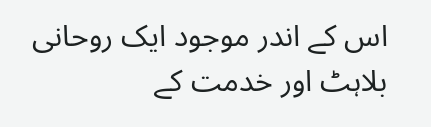اس کے اندر موجود ایک روحانی بلاہٹ اور خدمت کے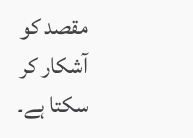مقصد کو آشکار کر سکتا ہے۔